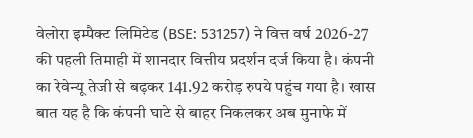वेलोरा इम्पैक्ट लिमिटेड (BSE: 531257) ने वित्त वर्ष 2026-27 की पहली तिमाही में शानदार वित्तीय प्रदर्शन दर्ज किया है। कंपनी का रेवेन्यू तेजी से बढ़कर 141.92 करोड़ रुपये पहुंच गया है। खास बात यह है कि कंपनी घाटे से बाहर निकलकर अब मुनाफे में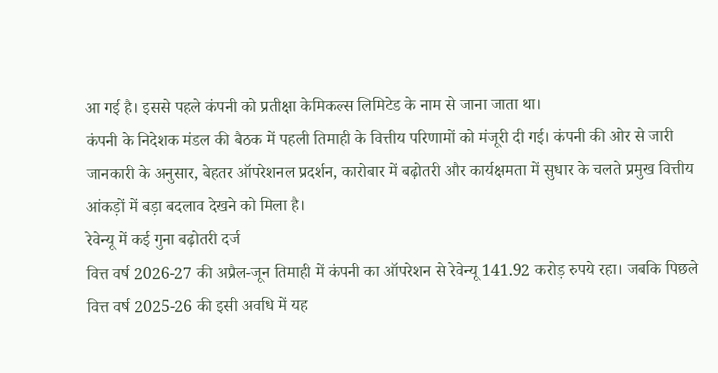आ गई है। इससे पहले कंपनी को प्रतीक्षा केमिकल्स लिमिटेड के नाम से जाना जाता था।
कंपनी के निदेशक मंडल की बैठक में पहली तिमाही के वित्तीय परिणामों को मंजूरी दी गई। कंपनी की ओर से जारी जानकारी के अनुसार, बेहतर ऑपरेशनल प्रदर्शन, कारोबार में बढ़ोतरी और कार्यक्षमता में सुधार के चलते प्रमुख वित्तीय आंकड़ों में बड़ा बदलाव देखने को मिला है।
रेवेन्यू में कई गुना बढ़ोतरी दर्ज
वित्त वर्ष 2026-27 की अप्रैल-जून तिमाही में कंपनी का ऑपरेशन से रेवेन्यू 141.92 करोड़ रुपये रहा। जबकि पिछले वित्त वर्ष 2025-26 की इसी अवधि में यह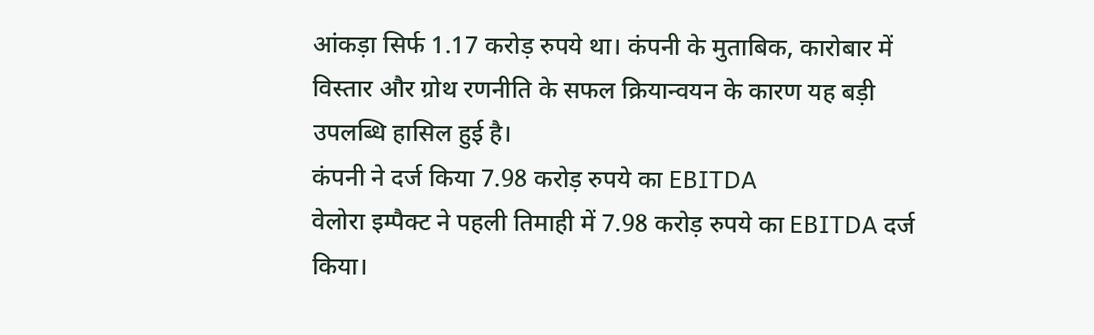आंकड़ा सिर्फ 1.17 करोड़ रुपये था। कंपनी के मुताबिक, कारोबार में विस्तार और ग्रोथ रणनीति के सफल क्रियान्वयन के कारण यह बड़ी उपलब्धि हासिल हुई है।
कंपनी ने दर्ज किया 7.98 करोड़ रुपये का EBITDA
वेलोरा इम्पैक्ट ने पहली तिमाही में 7.98 करोड़ रुपये का EBITDA दर्ज किया।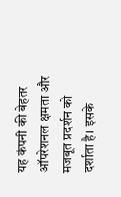यह कंपनी की बेहतर ऑपरेशनल क्षमता और मजबूत प्रदर्शन को दर्शाता है। इसके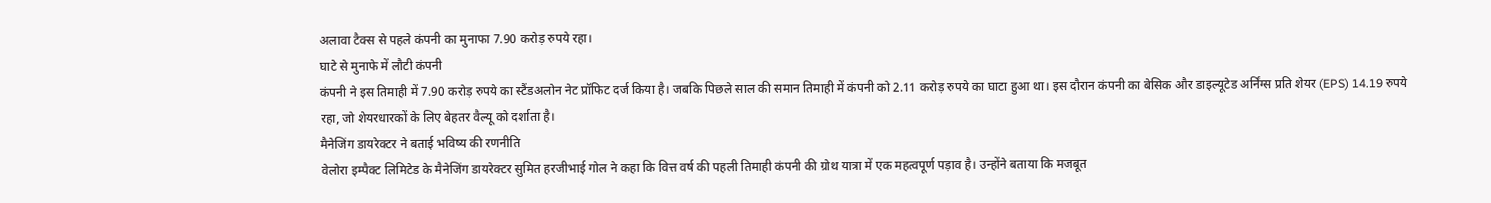अलावा टैक्स से पहले कंपनी का मुनाफा 7.90 करोड़ रुपये रहा।
घाटे से मुनाफे में लौटी कंपनी
कंपनी ने इस तिमाही में 7.90 करोड़ रुपये का स्टैंडअलोन नेट प्रॉफिट दर्ज किया है। जबकि पिछले साल की समान तिमाही में कंपनी को 2.11 करोड़ रुपये का घाटा हुआ था। इस दौरान कंपनी का बेसिक और डाइल्यूटेड अर्निंग्स प्रति शेयर (EPS) 14.19 रुपये रहा, जो शेयरधारकों के लिए बेहतर वैल्यू को दर्शाता है।
मैनेजिंग डायरेक्टर ने बताई भविष्य की रणनीति
वेलोरा इम्पैक्ट लिमिटेड के मैनेजिंग डायरेक्टर सुमित हरजीभाई गोल ने कहा कि वित्त वर्ष की पहली तिमाही कंपनी की ग्रोथ यात्रा में एक महत्वपूर्ण पड़ाव है। उन्होंने बताया कि मजबूत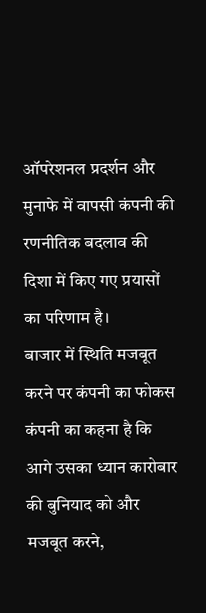ऑपरेशनल प्रदर्शन और मुनाफे में वापसी कंपनी की रणनीतिक बदलाव की दिशा में किए गए प्रयासों का परिणाम है।
बाजार में स्थिति मजबूत करने पर कंपनी का फोकस
कंपनी का कहना है कि आगे उसका ध्यान कारोबार की बुनियाद को और मजबूत करने,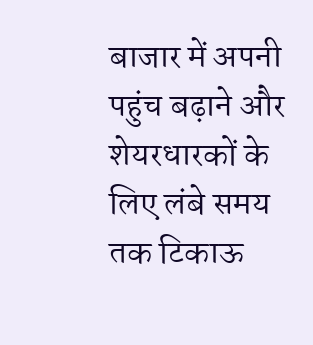बाजार में अपनी पहुंच बढ़ाने और शेयरधारकों के लिए लंबे समय तक टिकाऊ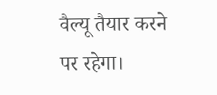वैल्यू तैयार करने पर रहेगा।